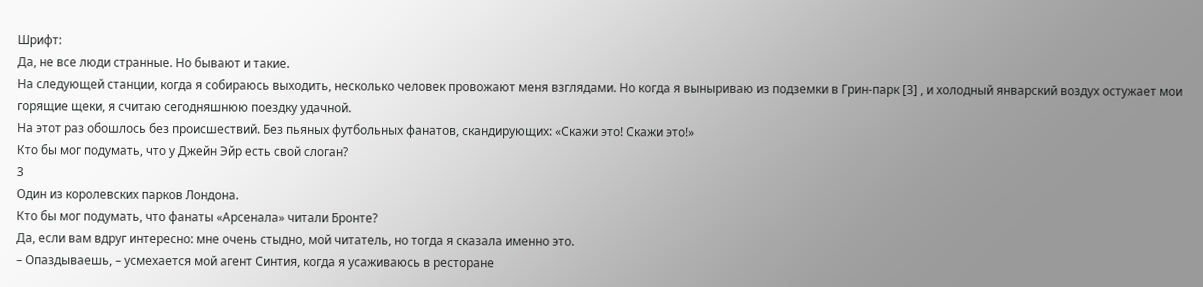Шрифт:
Да, не все люди странные. Но бывают и такие.
На следующей станции, когда я собираюсь выходить, несколько человек провожают меня взглядами. Но когда я выныриваю из подземки в Грин-парк [3] , и холодный январский воздух остужает мои горящие щеки, я считаю сегодняшнюю поездку удачной.
На этот раз обошлось без происшествий. Без пьяных футбольных фанатов, скандирующих: «Скажи это! Скажи это!»
Кто бы мог подумать, что у Джейн Эйр есть свой слоган?
3
Один из королевских парков Лондона.
Кто бы мог подумать, что фанаты «Арсенала» читали Бронте?
Да, если вам вдруг интересно: мне очень стыдно, мой читатель, но тогда я сказала именно это.
– Опаздываешь, – усмехается мой агент Синтия, когда я усаживаюсь в ресторане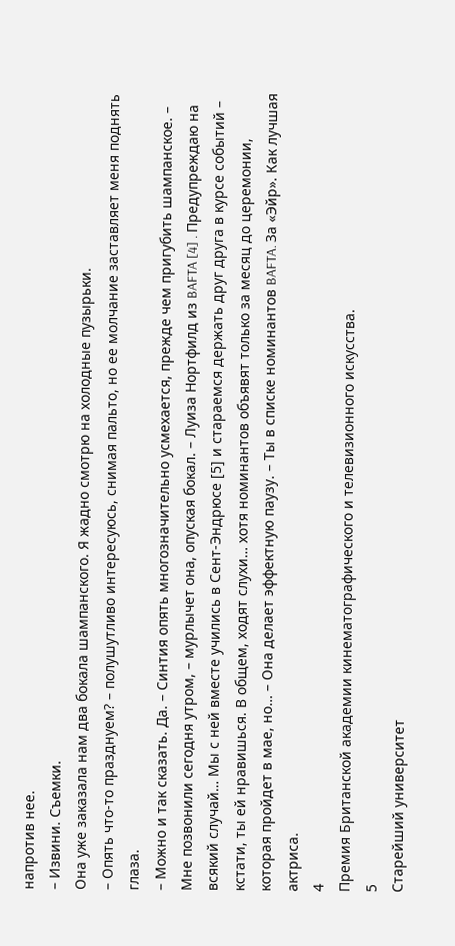напротив нее.
– Извини. Съемки.
Она уже заказала нам два бокала шампанского. Я жадно смотрю на холодные пузырьки.
– Опять что-то празднуем? – полушутливо интересуюсь, снимая пальто, но ее молчание заставляет меня поднять глаза.
– Можно и так сказать. Да. – Синтия опять многозначительно усмехается, прежде чем пригубить шампанское. – Мне позвонили сегодня утром, – мурлычет она, опуская бокал. – Луиза Нортфилд из BAFTA [4] . Предупреждаю на всякий случай… Мы с ней вместе учились в Сент-Эндрюсе [5] и стараемся держать друг друга в курсе событий – кстати, ты ей нравишься. В общем, ходят слухи… хотя номинантов объявят только за месяц до церемонии, которая пройдет в мае, но… – Она делает эффектную паузу. – Ты в списке номинантов BAFTA. За «Эйр». Как лучшая актриса.
4
Премия Британской академии кинематографического и телевизионного искусства.
5
Старейший университет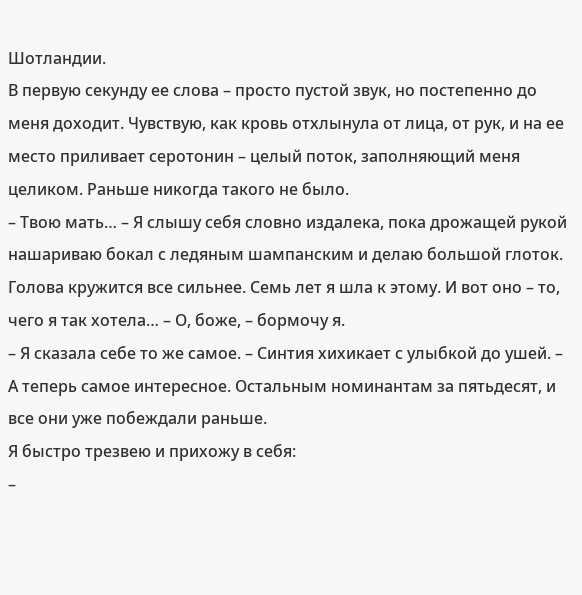Шотландии.
В первую секунду ее слова – просто пустой звук, но постепенно до меня доходит. Чувствую, как кровь отхлынула от лица, от рук, и на ее место приливает серотонин – целый поток, заполняющий меня целиком. Раньше никогда такого не было.
– Твою мать… – Я слышу себя словно издалека, пока дрожащей рукой нашариваю бокал с ледяным шампанским и делаю большой глоток. Голова кружится все сильнее. Семь лет я шла к этому. И вот оно – то, чего я так хотела… – О, боже, – бормочу я.
– Я сказала себе то же самое. – Синтия хихикает с улыбкой до ушей. – А теперь самое интересное. Остальным номинантам за пятьдесят, и все они уже побеждали раньше.
Я быстро трезвею и прихожу в себя:
–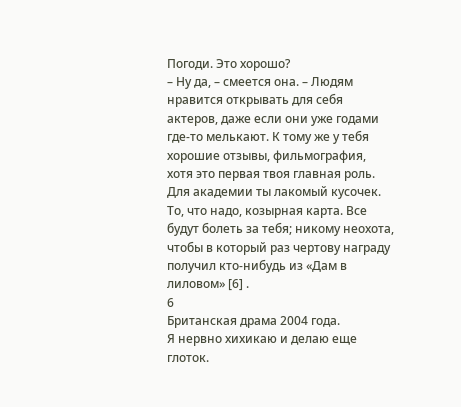Погоди. Это хорошо?
– Ну да, – смеется она. – Людям нравится открывать для себя актеров, даже если они уже годами где-то мелькают. К тому же у тебя хорошие отзывы, фильмография, хотя это первая твоя главная роль. Для академии ты лакомый кусочек. То, что надо, козырная карта. Все будут болеть за тебя; никому неохота, чтобы в который раз чертову награду получил кто-нибудь из «Дам в лиловом» [6] .
6
Британская драма 2004 года.
Я нервно хихикаю и делаю еще глоток.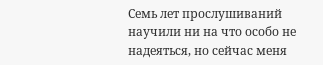Семь лет прослушиваний научили ни на что особо не надеяться, но сейчас меня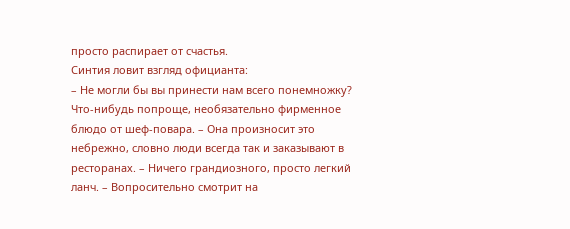просто распирает от счастья.
Синтия ловит взгляд официанта:
– Не могли бы вы принести нам всего понемножку? Что-нибудь попроще, необязательно фирменное блюдо от шеф-повара. – Она произносит это небрежно, словно люди всегда так и заказывают в ресторанах. – Ничего грандиозного, просто легкий ланч. – Вопросительно смотрит на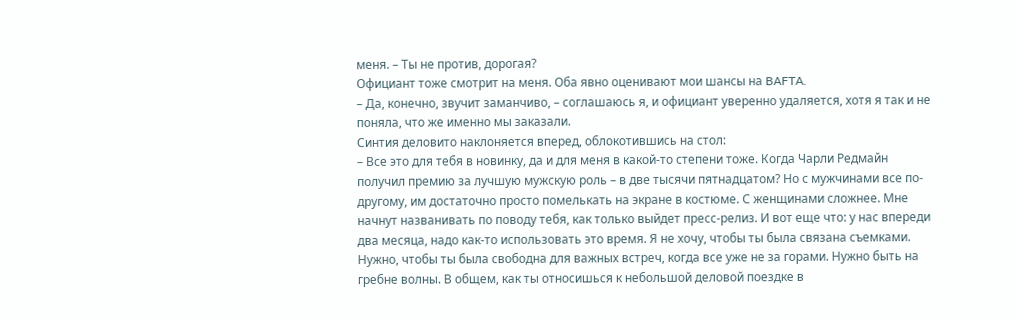меня. – Ты не против, дорогая?
Официант тоже смотрит на меня. Оба явно оценивают мои шансы на BAFTA.
– Да, конечно, звучит заманчиво, – соглашаюсь я, и официант уверенно удаляется, хотя я так и не поняла, что же именно мы заказали.
Синтия деловито наклоняется вперед, облокотившись на стол:
– Все это для тебя в новинку, да и для меня в какой-то степени тоже. Когда Чарли Редмайн получил премию за лучшую мужскую роль – в две тысячи пятнадцатом? Но с мужчинами все по-другому, им достаточно просто помелькать на экране в костюме. С женщинами сложнее. Мне начнут названивать по поводу тебя, как только выйдет пресс-релиз. И вот еще что: у нас впереди два месяца, надо как-то использовать это время. Я не хочу, чтобы ты была связана съемками. Нужно, чтобы ты была свободна для важных встреч, когда все уже не за горами. Нужно быть на гребне волны. В общем, как ты относишься к небольшой деловой поездке в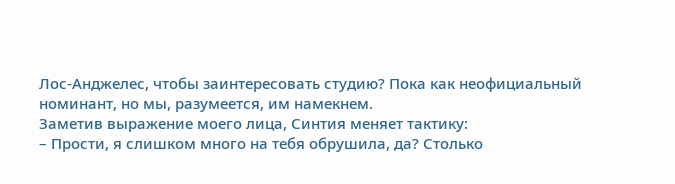Лос-Анджелес, чтобы заинтересовать студию? Пока как неофициальный номинант, но мы, разумеется, им намекнем.
Заметив выражение моего лица, Синтия меняет тактику:
– Прости, я слишком много на тебя обрушила, да? Столько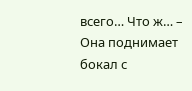всего… Что ж… – Она поднимает бокал с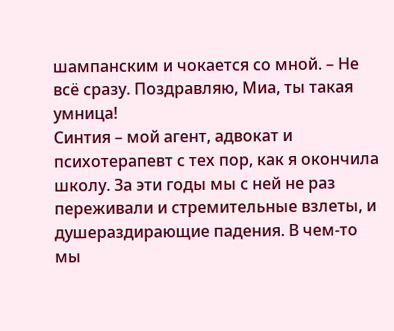шампанским и чокается со мной. – Не всё сразу. Поздравляю, Миа, ты такая умница!
Синтия – мой агент, адвокат и психотерапевт с тех пор, как я окончила школу. За эти годы мы с ней не раз переживали и стремительные взлеты, и душераздирающие падения. В чем-то мы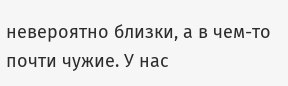невероятно близки, а в чем-то почти чужие. У нас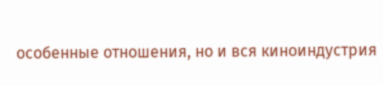особенные отношения, но и вся киноиндустрия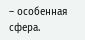– особенная сфера.